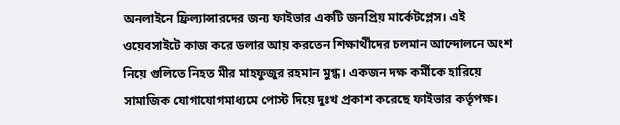অনলাইনে ফ্রিল্যান্সারদের জন্য ফাইভার একটি জনপ্রিয় মার্কেটপ্লেস। এই ওয়েবসাইটে কাজ করে ডলার আয় করতেন শিক্ষার্থীদের চলমান আন্দোলনে অংশ নিয়ে গুলিতে নিহত মীর মাহফুজুর রহমান মুগ্ধ। একজন দক্ষ কর্মীকে হারিয়ে সামাজিক যোগাযোগমাধ্যমে পোস্ট দিয়ে দুঃখ প্রকাশ করেছে ফাইভার কর্তৃপক্ষ।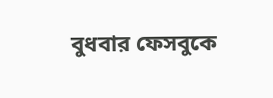বুধবার ফেসবুকে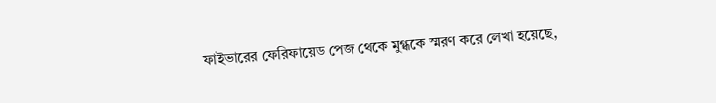ফাইভারের ফেরিফায়েড পেজ থেকে মুগ্ধকে স্মরণ করে লেখা হয়েছে,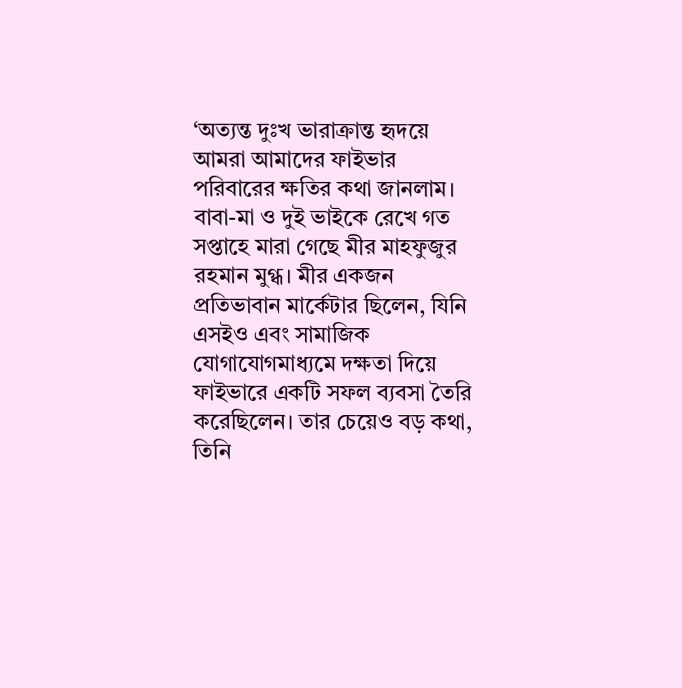‘অত্যন্ত দুঃখ ভারাক্রান্ত হৃদয়ে আমরা আমাদের ফাইভার পরিবারের ক্ষতির কথা জানলাম। বাবা-মা ও দুই ভাইকে রেখে গত সপ্তাহে মারা গেছে মীর মাহফুজুর রহমান মুগ্ধ। মীর একজন প্রতিভাবান মার্কেটার ছিলেন, যিনি এসইও এবং সামাজিক যোগাযোগমাধ্যমে দক্ষতা দিয়ে ফাইভারে একটি সফল ব্যবসা তৈরি করেছিলেন। তার চেয়েও বড় কথা, তিনি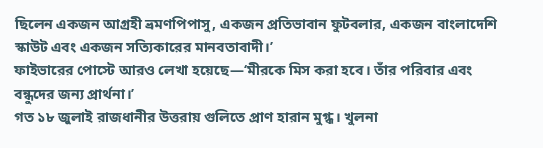ছিলেন একজন আগ্রহী ভ্রমণপিপাসু, একজন প্রতিভাবান ফুটবলার, একজন বাংলাদেশি স্কাউট এবং একজন সত্যিকারের মানবতাবাদী।’
ফাইভারের পোস্টে আরও লেখা হয়েছে—‘মীরকে মিস করা হবে। তাঁর পরিবার এবং বন্ধুদের জন্য প্রার্থনা।’
গত ১৮ জুলাই রাজধানীর উত্তরায় গুলিতে প্রাণ হারান মুগ্ধ। খুলনা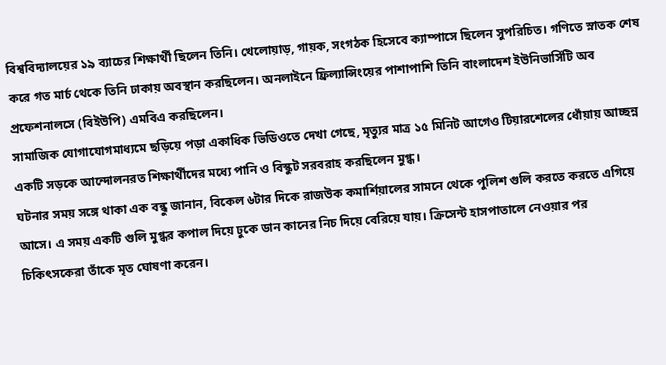বিশ্ববিদ্যালয়ের ১৯ ব্যাচের শিক্ষার্থী ছিলেন তিনি। খেলোয়াড়, গায়ক, সংগঠক হিসেবে ক্যাম্পাসে ছিলেন সুপরিচিত। গণিতে স্নাতক শেষ করে গত মার্চ থেকে তিনি ঢাকায় অবস্থান করছিলেন। অনলাইনে ফ্রিল্যান্সিংয়ের পাশাপাশি তিনি বাংলাদেশ ইউনিভার্সিটি অব প্রফেশনালসে (বিইউপি) এমবিএ করছিলেন।
সামাজিক যোগাযোগমাধ্যমে ছড়িয়ে পড়া একাধিক ভিডিওতে দেখা গেছে, মৃত্যুর মাত্র ১৫ মিনিট আগেও টিয়ারশেলের ধোঁয়ায় আচ্ছন্ন একটি সড়কে আন্দোলনরত শিক্ষার্থীদের মধ্যে পানি ও বিস্কুট সরবরাহ করছিলেন মুগ্ধ।
ঘটনার সময় সঙ্গে থাকা এক বন্ধু জানান, বিকেল ৬টার দিকে রাজউক কমার্শিয়ালের সামনে থেকে পুলিশ গুলি করতে করতে এগিয়ে আসে। এ সময় একটি গুলি মুগ্ধর কপাল দিয়ে ঢুকে ডান কানের নিচ দিয়ে বেরিয়ে যায়। ক্রিসেন্ট হাসপাতালে নেওয়ার পর চিকিৎসকেরা তাঁকে মৃত ঘোষণা করেন।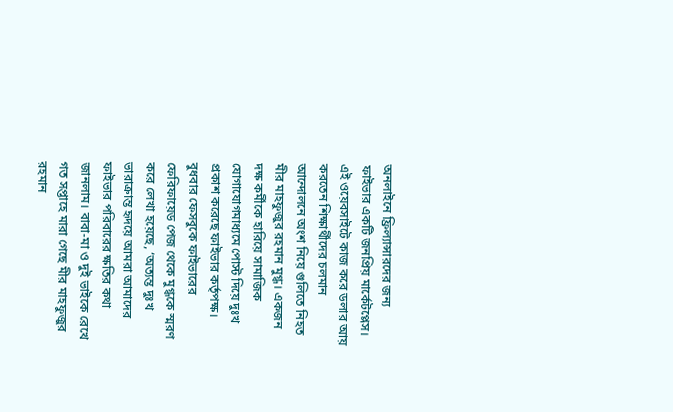অনলাইনে ফ্রিল্যান্সারদের জন্য ফাইভার একটি জনপ্রিয় মার্কেটপ্লেস। এই ওয়েবসাইটে কাজ করে ডলার আয় করতেন শিক্ষার্থীদের চলমান আন্দোলনে অংশ নিয়ে গুলিতে নিহত মীর মাহফুজুর রহমান মুগ্ধ। একজন দক্ষ কর্মীকে হারিয়ে সামাজিক যোগাযোগমাধ্যমে পোস্ট দিয়ে দুঃখ প্রকাশ করেছে ফাইভার কর্তৃপক্ষ।
বুধবার ফেসবুকে ফাইভারের ফেরিফায়েড পেজ থেকে মুগ্ধকে স্মরণ করে লেখা হয়েছে, ‘অত্যন্ত দুঃখ ভারাক্রান্ত হৃদয়ে আমরা আমাদের ফাইভার পরিবারের ক্ষতির কথা জানলাম। বাবা-মা ও দুই ভাইকে রেখে গত সপ্তাহে মারা গেছে মীর মাহফুজুর রহমান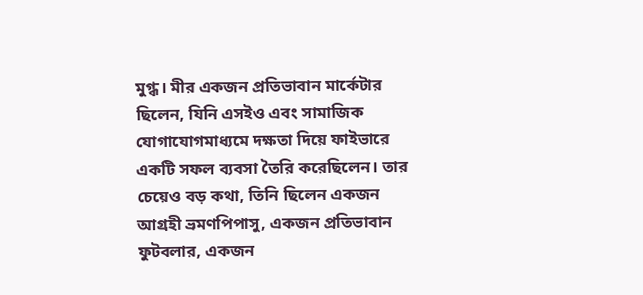মুগ্ধ। মীর একজন প্রতিভাবান মার্কেটার ছিলেন, যিনি এসইও এবং সামাজিক যোগাযোগমাধ্যমে দক্ষতা দিয়ে ফাইভারে একটি সফল ব্যবসা তৈরি করেছিলেন। তার চেয়েও বড় কথা, তিনি ছিলেন একজন আগ্রহী ভ্রমণপিপাসু, একজন প্রতিভাবান ফুটবলার, একজন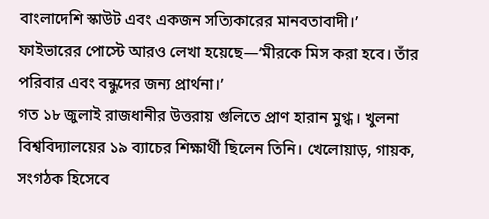বাংলাদেশি স্কাউট এবং একজন সত্যিকারের মানবতাবাদী।’
ফাইভারের পোস্টে আরও লেখা হয়েছে—‘মীরকে মিস করা হবে। তাঁর পরিবার এবং বন্ধুদের জন্য প্রার্থনা।’
গত ১৮ জুলাই রাজধানীর উত্তরায় গুলিতে প্রাণ হারান মুগ্ধ। খুলনা বিশ্ববিদ্যালয়ের ১৯ ব্যাচের শিক্ষার্থী ছিলেন তিনি। খেলোয়াড়, গায়ক, সংগঠক হিসেবে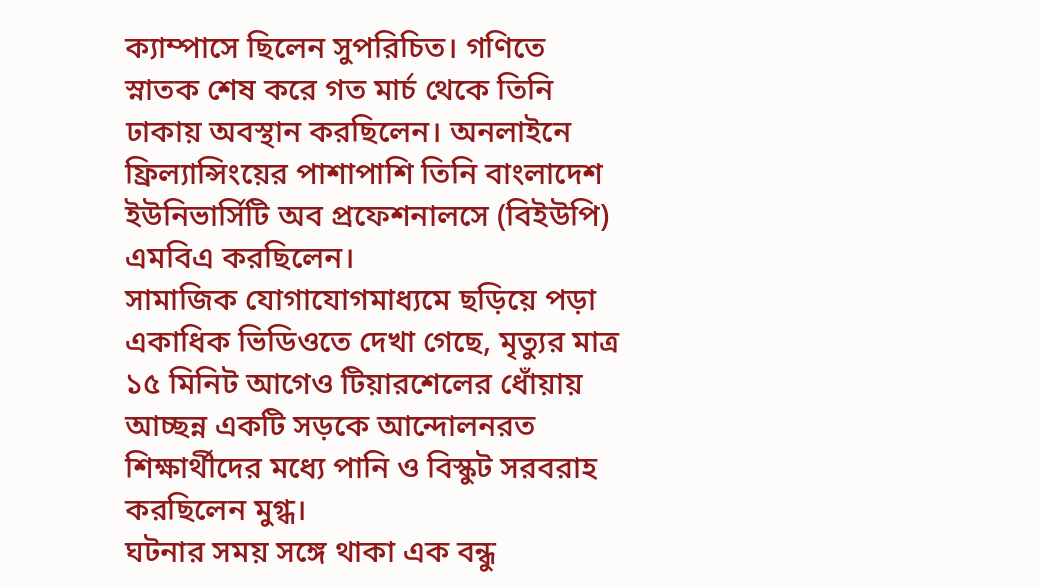ক্যাম্পাসে ছিলেন সুপরিচিত। গণিতে স্নাতক শেষ করে গত মার্চ থেকে তিনি ঢাকায় অবস্থান করছিলেন। অনলাইনে ফ্রিল্যান্সিংয়ের পাশাপাশি তিনি বাংলাদেশ ইউনিভার্সিটি অব প্রফেশনালসে (বিইউপি) এমবিএ করছিলেন।
সামাজিক যোগাযোগমাধ্যমে ছড়িয়ে পড়া একাধিক ভিডিওতে দেখা গেছে, মৃত্যুর মাত্র ১৫ মিনিট আগেও টিয়ারশেলের ধোঁয়ায় আচ্ছন্ন একটি সড়কে আন্দোলনরত শিক্ষার্থীদের মধ্যে পানি ও বিস্কুট সরবরাহ করছিলেন মুগ্ধ।
ঘটনার সময় সঙ্গে থাকা এক বন্ধু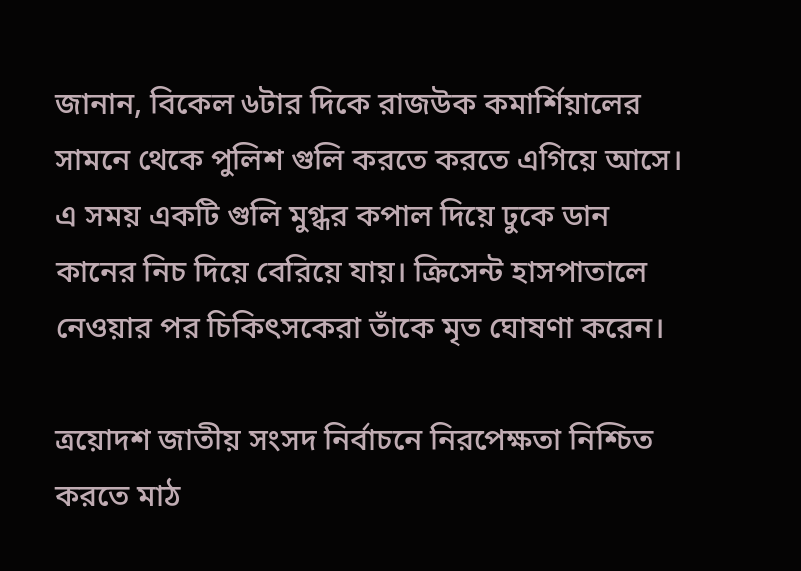জানান, বিকেল ৬টার দিকে রাজউক কমার্শিয়ালের সামনে থেকে পুলিশ গুলি করতে করতে এগিয়ে আসে। এ সময় একটি গুলি মুগ্ধর কপাল দিয়ে ঢুকে ডান কানের নিচ দিয়ে বেরিয়ে যায়। ক্রিসেন্ট হাসপাতালে নেওয়ার পর চিকিৎসকেরা তাঁকে মৃত ঘোষণা করেন।

ত্রয়োদশ জাতীয় সংসদ নির্বাচনে নিরপেক্ষতা নিশ্চিত করতে মাঠ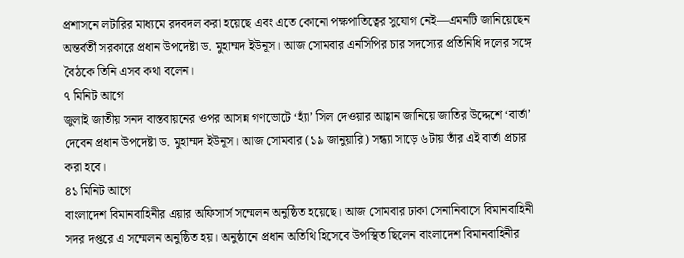প্রশাসনে লটারির মাধ্যমে রদবদল করা হয়েছে এবং এতে কোনো পক্ষপাতিত্বের সুযোগ নেই—এমনটি জানিয়েছেন অন্তর্বর্তী সরকারে প্রধান উপদেষ্টা ড. মুহাম্মদ ইউনূস। আজ সোমবার এনসিপির চার সদস্যের প্রতিনিধি দলের সঙ্গে বৈঠকে তিনি এসব কথা বলেন।
৭ মিনিট আগে
জুলাই জাতীয় সনদ বাস্তবায়নের ওপর আসন্ন গণভোটে ‘হ্যাঁ’ সিল দেওয়ার আহ্বান জানিয়ে জাতির উদ্দেশে ‘বার্তা’ দেবেন প্রধান উপদেষ্টা ড. মুহাম্মদ ইউনূস। আজ সোমবার (১৯ জানুয়ারি) সন্ধ্যা সাড়ে ৬টায় তাঁর এই বার্তা প্রচার করা হবে।
৪১ মিনিট আগে
বাংলাদেশ বিমানবাহিনীর এয়ার অফিসার্স সম্মেলন অনুষ্ঠিত হয়েছে। আজ সোমবার ঢাকা সেনানিবাসে বিমানবাহিনী সদর দপ্তরে এ সম্মেলন অনুষ্ঠিত হয়। অনুষ্ঠানে প্রধান অতিথি হিসেবে উপস্থিত ছিলেন বাংলাদেশ বিমানবাহিনীর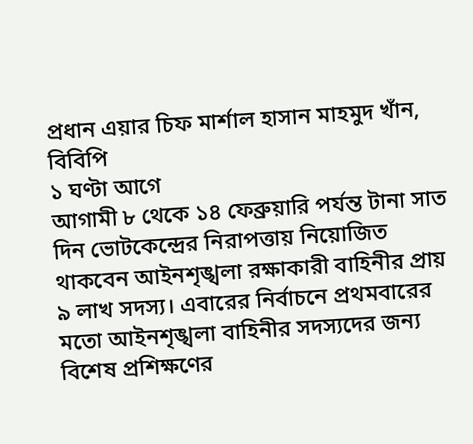প্রধান এয়ার চিফ মার্শাল হাসান মাহমুদ খাঁন, বিবিপি
১ ঘণ্টা আগে
আগামী ৮ থেকে ১৪ ফেব্রুয়ারি পর্যন্ত টানা সাত দিন ভোটকেন্দ্রের নিরাপত্তায় নিয়োজিত থাকবেন আইনশৃঙ্খলা রক্ষাকারী বাহিনীর প্রায় ৯ লাখ সদস্য। এবারের নির্বাচনে প্রথমবারের মতো আইনশৃঙ্খলা বাহিনীর সদস্যদের জন্য বিশেষ প্রশিক্ষণের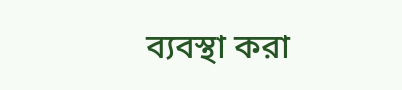ব্যবস্থা করা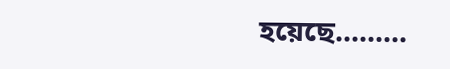হয়েছে.........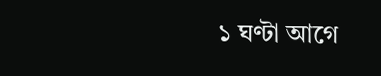১ ঘণ্টা আগে